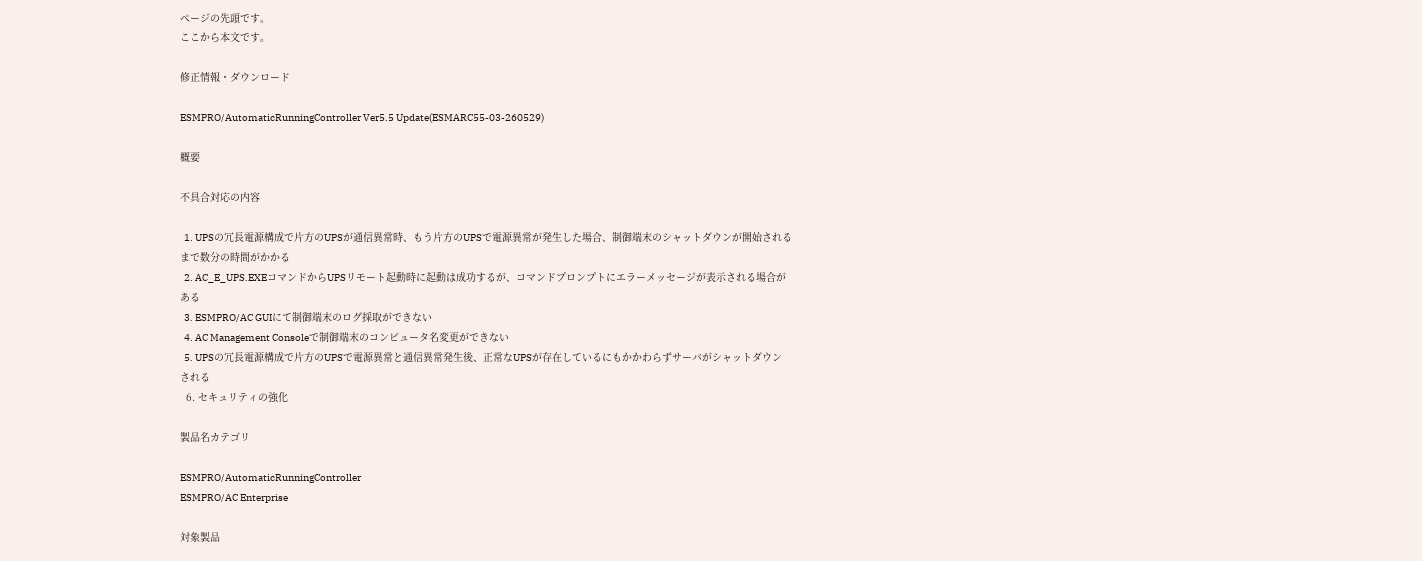ページの先頭です。
ここから本文です。

修正情報・ダウンロード

ESMPRO/AutomaticRunningController Ver5.5 Update(ESMARC55-03-260529)

概要

不具合対応の内容

  1. UPSの冗長電源構成で片方のUPSが通信異常時、もう片方のUPSで電源異常が発生した場合、制御端末のシャットダウンが開始されるまで数分の時間がかかる
  2. AC_E_UPS.EXEコマンドからUPSリモート起動時に起動は成功するが、コマンドプロンプトにエラーメッセージが表示される場合がある
  3. ESMPRO/AC GUIにて制御端末のログ採取ができない
  4. AC Management Consoleで制御端末のコンピュータ名変更ができない
  5. UPSの冗長電源構成で片方のUPSで電源異常と通信異常発生後、正常なUPSが存在しているにもかかわらずサーバがシャットダウンされる
  6. セキュリティの強化

製品名カテゴリ

ESMPRO/AutomaticRunningController
ESMPRO/AC Enterprise

対象製品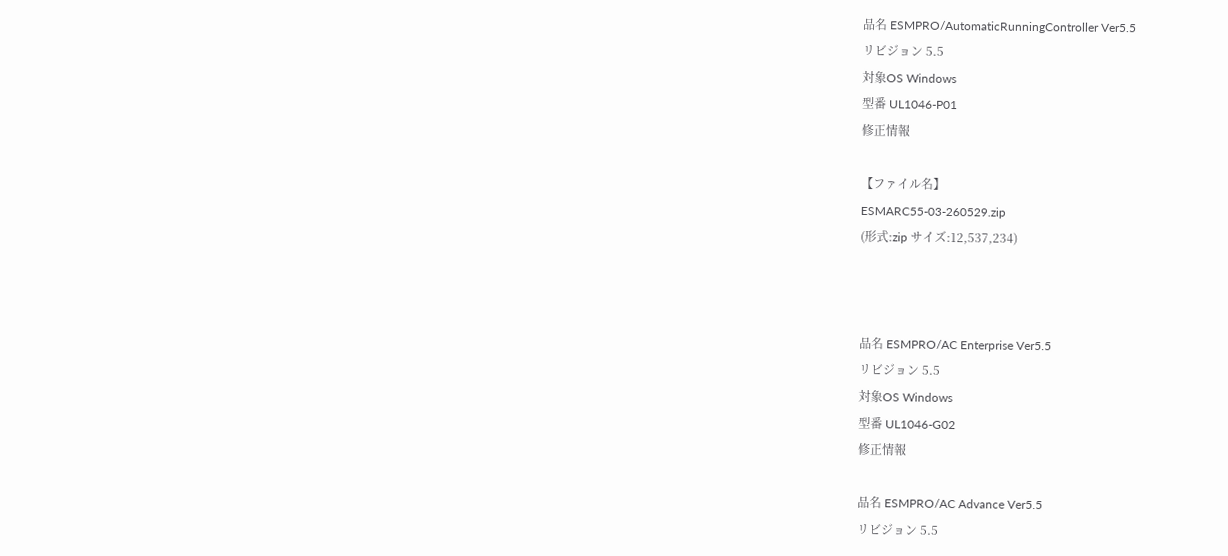品名 ESMPRO/AutomaticRunningController Ver5.5
リビジョン 5.5
対象OS Windows
型番 UL1046-P01
修正情報

【ファイル名】
ESMARC55-03-260529.zip
(形式:zip サイズ:12,537,234)



品名 ESMPRO/AC Enterprise Ver5.5
リビジョン 5.5
対象OS Windows
型番 UL1046-G02
修正情報

品名 ESMPRO/AC Advance Ver5.5
リビジョン 5.5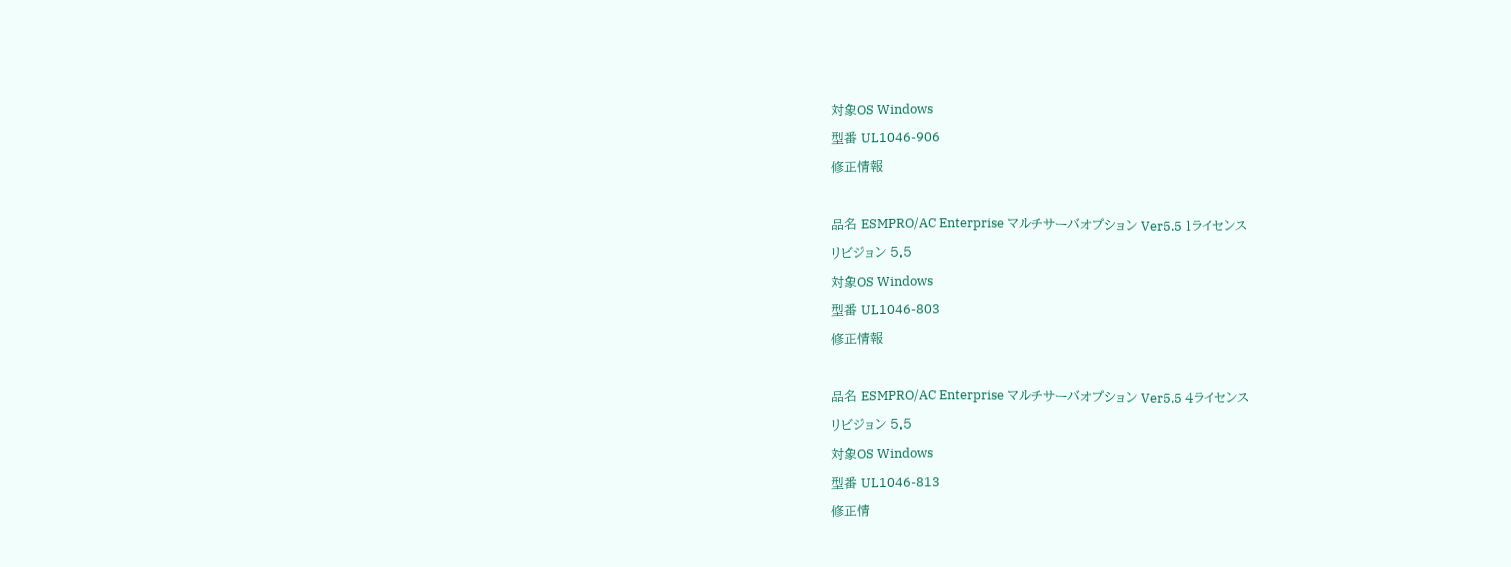対象OS Windows
型番 UL1046-906
修正情報

品名 ESMPRO/AC Enterprise マルチサーバオプション Ver5.5 1ライセンス
リビジョン 5.5
対象OS Windows
型番 UL1046-803
修正情報

品名 ESMPRO/AC Enterprise マルチサーバオプション Ver5.5 4ライセンス
リビジョン 5.5
対象OS Windows
型番 UL1046-813
修正情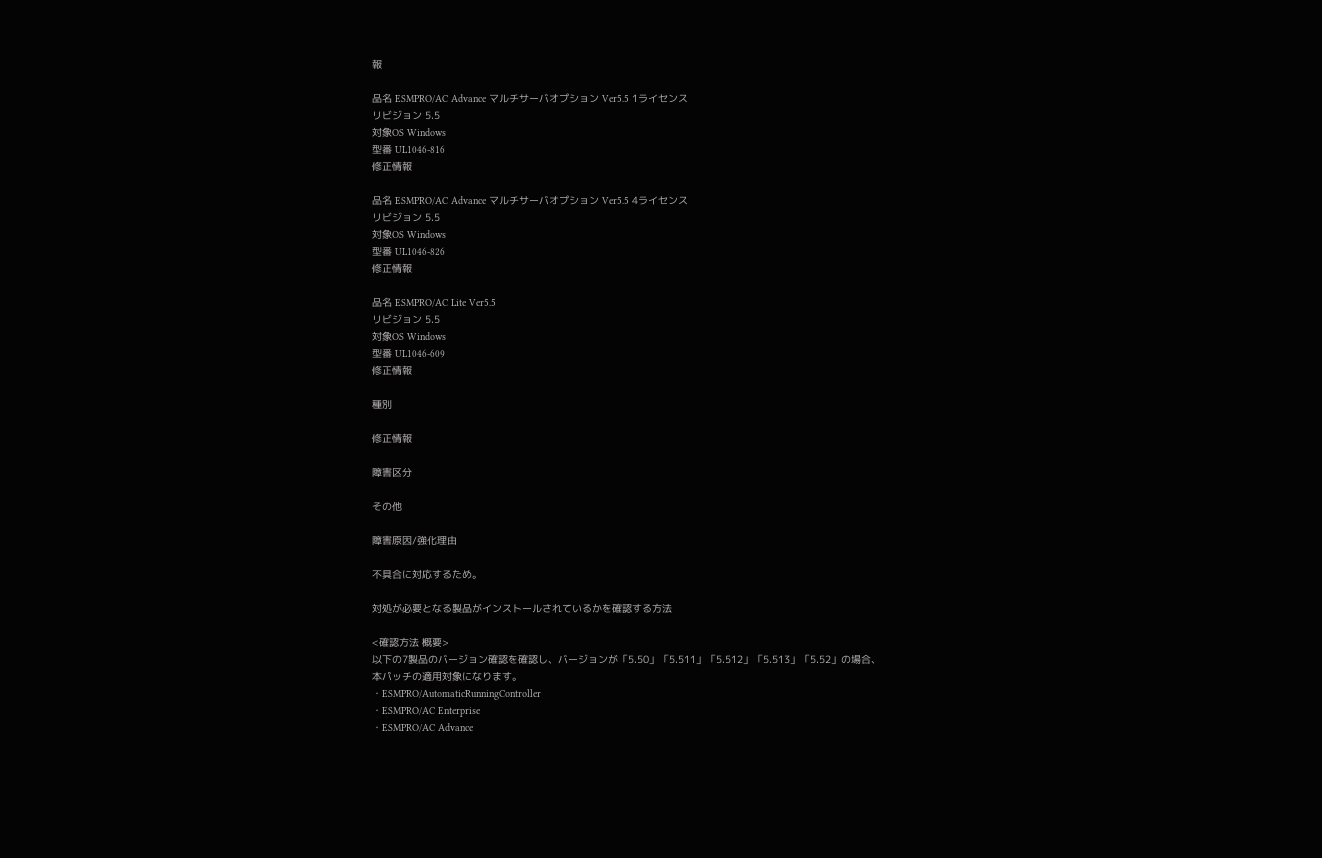報

品名 ESMPRO/AC Advance マルチサーバオプション Ver5.5 1ライセンス
リビジョン 5.5
対象OS Windows
型番 UL1046-816
修正情報

品名 ESMPRO/AC Advance マルチサーバオプション Ver5.5 4ライセンス
リビジョン 5.5
対象OS Windows
型番 UL1046-826
修正情報

品名 ESMPRO/AC Lite Ver5.5
リビジョン 5.5
対象OS Windows
型番 UL1046-609
修正情報

種別

修正情報

障害区分

その他

障害原因/強化理由

不具合に対応するため。

対処が必要となる製品がインストールされているかを確認する方法

<確認方法 概要>
以下の7製品のバージョン確認を確認し、バージョンが「5.50」「5.511」「5.512」「5.513」「5.52」の場合、
本パッチの適用対象になります。
・ESMPRO/AutomaticRunningController
・ESMPRO/AC Enterprise
・ESMPRO/AC Advance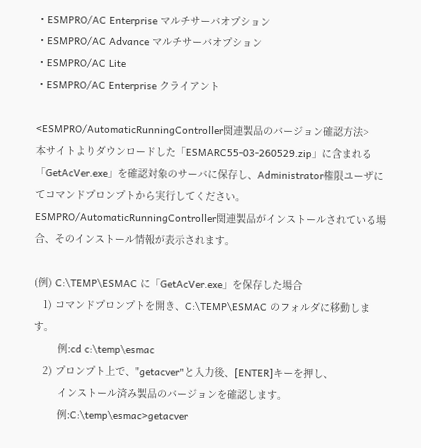・ESMPRO/AC Enterprise マルチサーバオプション
・ESMPRO/AC Advance マルチサーバオプション
・ESMPRO/AC Lite
・ESMPRO/AC Enterprise クライアント

<ESMPRO/AutomaticRunningController関連製品のバージョン確認方法>
本サイトよりダウンロードした「ESMARC55-03-260529.zip」に含まれる「GetAcVer.exe」を確認対象のサーバに保存し、Administrator権限ユーザにてコマンドプロンプトから実行してください。
ESMPRO/AutomaticRunningController関連製品がインストールされている場合、そのインストール情報が表示されます。

(例) C:\TEMP\ESMAC に「GetAcVer.exe」を保存した場合
   1) コマンドプロンプトを開き、C:\TEMP\ESMAC のフォルダに移動します。
        例:cd c:\temp\esmac
   2) プロンプト上で、"getacver"と入力後、[ENTER]キーを押し、
        インストール済み製品のバージョンを確認します。
        例:C:\temp\esmac>getacver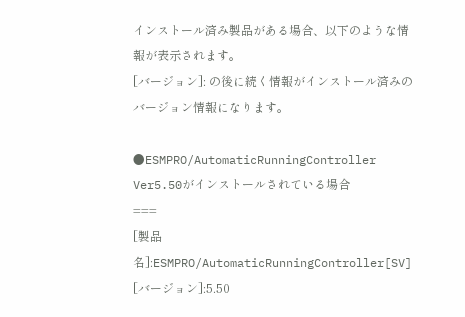インストール済み製品がある場合、以下のような情報が表示されます。
[バージョン]: の後に続く情報がインストール済みのバージョン情報になります。

●ESMPRO/AutomaticRunningController Ver5.50がインストールされている場合
===
[製品名]:ESMPRO/AutomaticRunningController[SV]
[バージョン]:5.50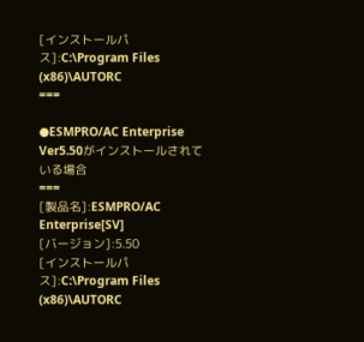[インストールパス]:C:\Program Files (x86)\AUTORC
===

●ESMPRO/AC Enterprise Ver5.50がインストールされている場合
===
[製品名]:ESMPRO/AC Enterprise[SV]
[バージョン]:5.50
[インストールパス]:C:\Program Files (x86)\AUTORC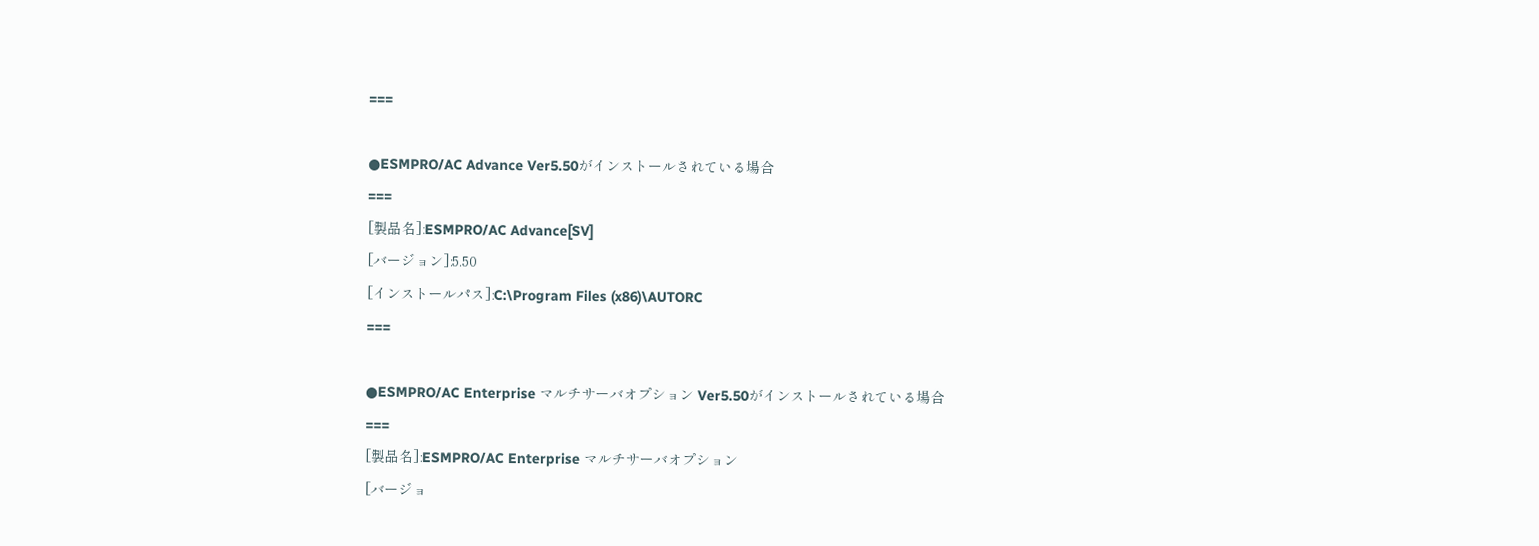===

●ESMPRO/AC Advance Ver5.50がインストールされている場合
===
[製品名]:ESMPRO/AC Advance[SV]
[バージョン]:5.50
[インストールパス]:C:\Program Files (x86)\AUTORC
===

●ESMPRO/AC Enterprise マルチサーバオプション Ver5.50がインストールされている場合
===
[製品名]:ESMPRO/AC Enterprise マルチサーバオプション
[バージョ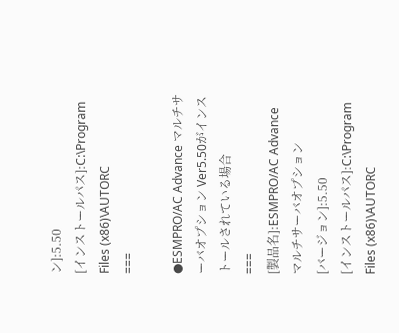ン]:5.50
[インストールパス]:C:\Program Files (x86)\AUTORC
===

●ESMPRO/AC Advance マルチサーバオプション Ver5.50がインストールされている場合
===
[製品名]:ESMPRO/AC Advance マルチサーバオプション
[バージョン]:5.50
[インストールパス]:C:\Program Files (x86)\AUTORC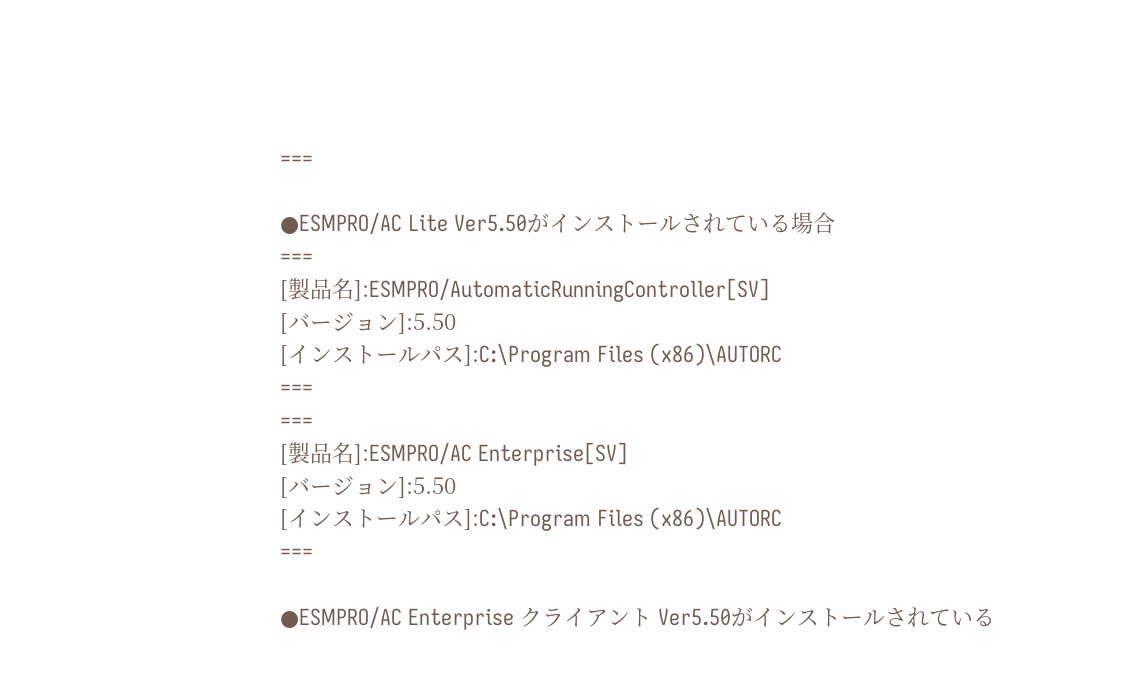===

●ESMPRO/AC Lite Ver5.50がインストールされている場合
===
[製品名]:ESMPRO/AutomaticRunningController[SV]
[バージョン]:5.50
[インストールパス]:C:\Program Files (x86)\AUTORC
===
===
[製品名]:ESMPRO/AC Enterprise[SV]
[バージョン]:5.50
[インストールパス]:C:\Program Files (x86)\AUTORC
===

●ESMPRO/AC Enterprise クライアント Ver5.50がインストールされている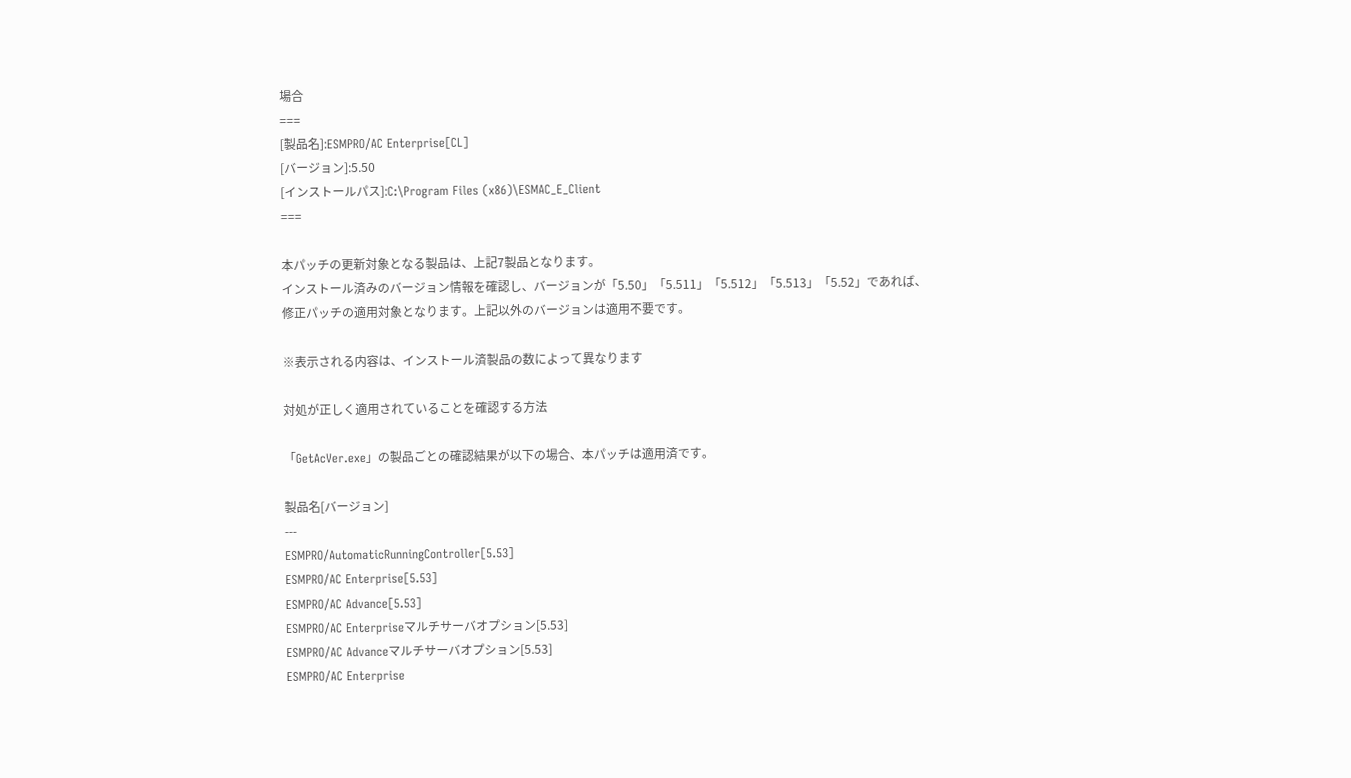場合
===
[製品名]:ESMPRO/AC Enterprise[CL]
[バージョン]:5.50
[インストールパス]:C:\Program Files (x86)\ESMAC_E_Client
===

本パッチの更新対象となる製品は、上記7製品となります。
インストール済みのバージョン情報を確認し、バージョンが「5.50」「5.511」「5.512」「5.513」「5.52」であれば、
修正パッチの適用対象となります。上記以外のバージョンは適用不要です。

※表示される内容は、インストール済製品の数によって異なります

対処が正しく適用されていることを確認する方法

「GetAcVer.exe」の製品ごとの確認結果が以下の場合、本パッチは適用済です。

製品名[バージョン]
---
ESMPRO/AutomaticRunningController[5.53]
ESMPRO/AC Enterprise[5.53]
ESMPRO/AC Advance[5.53]
ESMPRO/AC Enterpriseマルチサーバオプション[5.53]
ESMPRO/AC Advanceマルチサーバオプション[5.53]
ESMPRO/AC Enterprise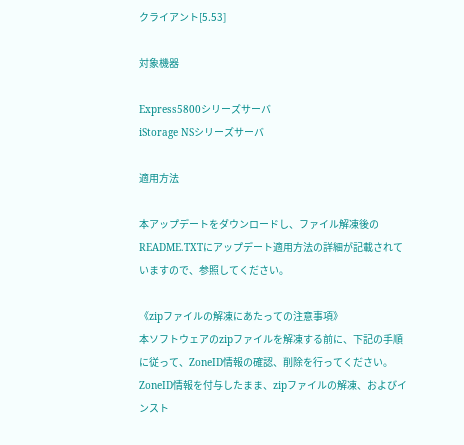クライアント[5.53]

対象機器

Express5800シリーズサーバ
iStorage NSシリーズサーバ

適用方法

本アップデートをダウンロードし、ファイル解凍後のREADME.TXTにアップデート適用方法の詳細が記載されていますので、参照してください。

《zipファイルの解凍にあたっての注意事項》
本ソフトウェアのzipファイルを解凍する前に、下記の手順に従って、ZoneID情報の確認、削除を行ってください。
ZoneID情報を付与したまま、zipファイルの解凍、およびインスト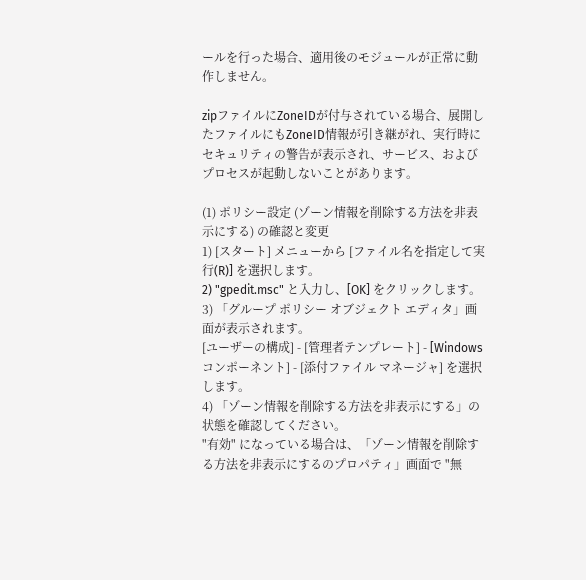ールを行った場合、適用後のモジュールが正常に動作しません。

zipファイルにZoneIDが付与されている場合、展開したファイルにもZoneID情報が引き継がれ、実行時にセキュリティの警告が表示され、サービス、およびプロセスが起動しないことがあります。

(1) ポリシー設定 (ゾーン情報を削除する方法を非表示にする) の確認と変更
1) [スタート] メニューから [ファイル名を指定して実行(R)] を選択します。
2) "gpedit.msc" と入力し、[OK] をクリックします。
3) 「グループ ポリシー オブジェクト エディタ」画面が表示されます。
[ユーザーの構成] - [管理者テンプレート] - [Windowsコンポーネント] - [添付ファイル マネージャ] を選択します。
4) 「ゾーン情報を削除する方法を非表示にする」の状態を確認してください。
"有効" になっている場合は、「ゾーン情報を削除する方法を非表示にするのプロパティ」画面で "無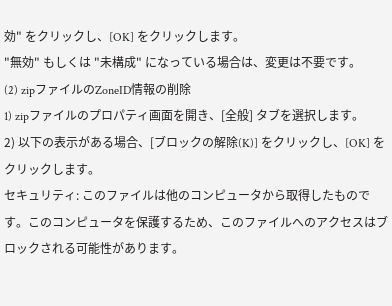効" をクリックし、[OK] をクリックします。
"無効" もしくは "未構成" になっている場合は、変更は不要です。
(2) zipファイルのZoneID情報の削除
1) zipファイルのプロパティ画面を開き、[全般] タブを選択します。
2) 以下の表示がある場合、[ブロックの解除(K)] をクリックし、[OK] をクリックします。
セキュリティ: このファイルは他のコンピュータから取得したものです。このコンピュータを保護するため、このファイルへのアクセスはブロックされる可能性があります。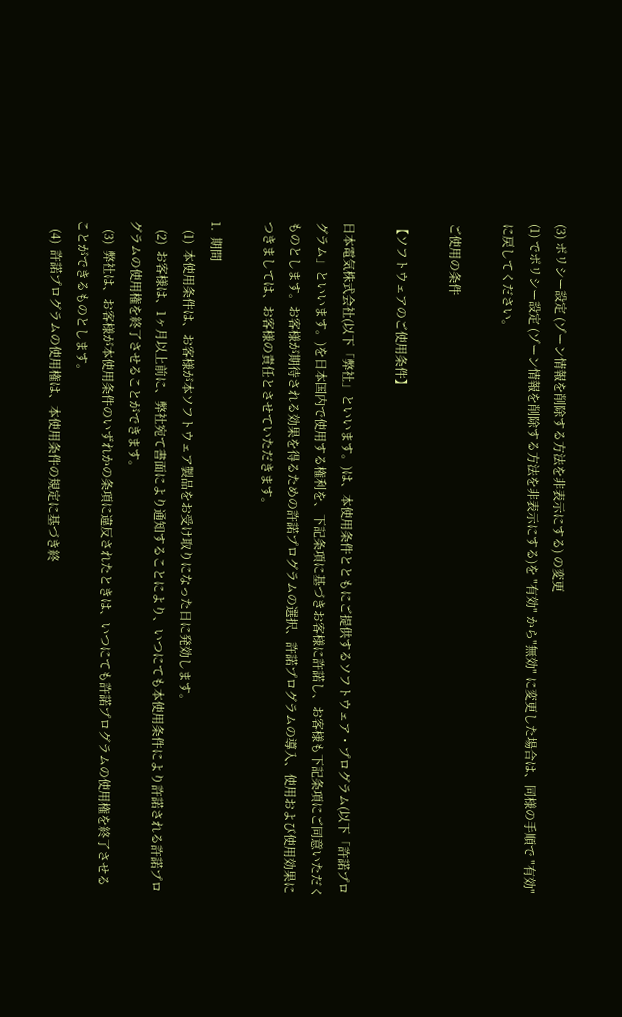(3) ポリシー設定 (ゾーン情報を削除する方法を非表示にする) の変更
(1) でポリシー設定 (ゾーン情報を削除する方法を非表示にする)を "有効" から"無効" に変更した場合は、同様の手順で "有効" に戻してください。

ご使用の条件

【ソフトウェアのご使用条件】

日本電気株式会社(以下「弊社」といいます。)は、本使用条件とともにご提供するソフトウェア・プログラム(以下「許諾プログラム」といいます。)を日本国内で使用する権利を、下記条項に基づきお客様に許諾し、お客様も下記条項にご同意いただくものとします。お客様が期待される効果を得るための許諾プログラムの選択、許諾プログラムの導入、使用および使用効果につきましては、お客様の責任とさせていただきます。

1.  期間
   (1)  本使用条件は、お客様が本ソフトウェア製品をお受け取りになった日に発効します。
   (2)  お客様は、1ヶ月以上前に、弊社宛て書面により通知することにより、いつにても本使用条件により許諾される許諾プログラムの使用権を終了させることができます。
   (3)  弊社は、お客様が本使用条件のいずれかの条項に違反されたときは、いつにても許諾プログラムの使用権を終了させることができるものとします。
   (4)  許諾プログラムの使用権は、本使用条件の規定に基づき終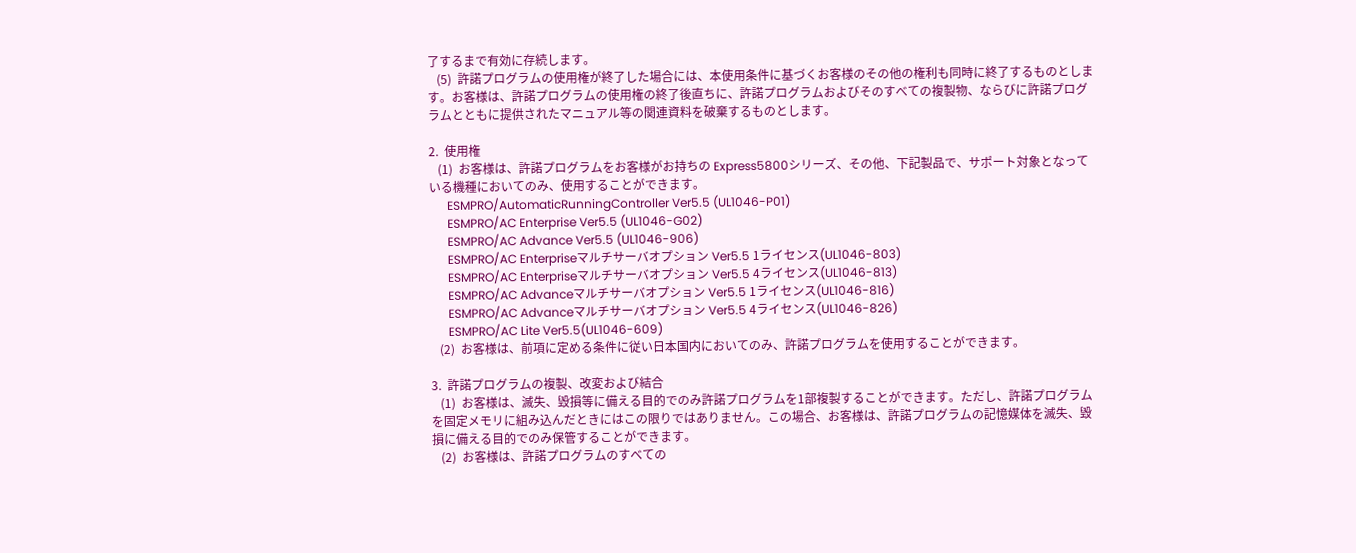了するまで有効に存続します。
   (5)  許諾プログラムの使用権が終了した場合には、本使用条件に基づくお客様のその他の権利も同時に終了するものとします。お客様は、許諾プログラムの使用権の終了後直ちに、許諾プログラムおよびそのすべての複製物、ならびに許諾プログラムとともに提供されたマニュアル等の関連資料を破棄するものとします。

2.  使用権
   (1)  お客様は、許諾プログラムをお客様がお持ちの Express5800シリーズ、その他、下記製品で、サポート対象となっている機種においてのみ、使用することができます。
      ESMPRO/AutomaticRunningController Ver5.5 (UL1046-P01)
      ESMPRO/AC Enterprise Ver5.5 (UL1046-G02)
      ESMPRO/AC Advance Ver5.5 (UL1046-906)
      ESMPRO/AC Enterpriseマルチサーバオプション Ver5.5 1ライセンス(UL1046-803)
      ESMPRO/AC Enterpriseマルチサーバオプション Ver5.5 4ライセンス(UL1046-813)
      ESMPRO/AC Advanceマルチサーバオプション Ver5.5 1ライセンス(UL1046-816)
      ESMPRO/AC Advanceマルチサーバオプション Ver5.5 4ライセンス(UL1046-826)
      ESMPRO/AC Lite Ver5.5(UL1046-609)
   (2)  お客様は、前項に定める条件に従い日本国内においてのみ、許諾プログラムを使用することができます。

3.  許諾プログラムの複製、改変および結合
   (1)  お客様は、滅失、毀損等に備える目的でのみ許諾プログラムを1部複製することができます。ただし、許諾プログラムを固定メモリに組み込んだときにはこの限りではありません。この場合、お客様は、許諾プログラムの記憶媒体を滅失、毀損に備える目的でのみ保管することができます。
   (2)  お客様は、許諾プログラムのすべての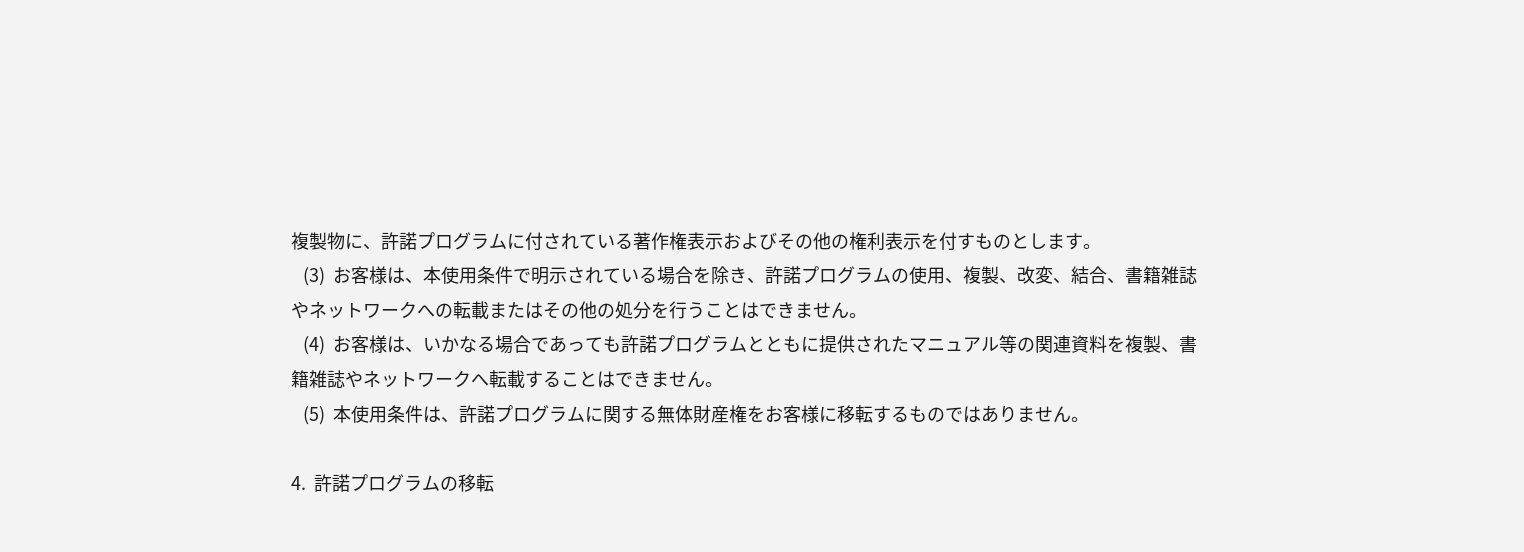複製物に、許諾プログラムに付されている著作権表示およびその他の権利表示を付すものとします。
   (3)  お客様は、本使用条件で明示されている場合を除き、許諾プログラムの使用、複製、改変、結合、書籍雑誌やネットワークへの転載またはその他の処分を行うことはできません。
   (4)  お客様は、いかなる場合であっても許諾プログラムとともに提供されたマニュアル等の関連資料を複製、書籍雑誌やネットワークへ転載することはできません。
   (5)  本使用条件は、許諾プログラムに関する無体財産権をお客様に移転するものではありません。

4.  許諾プログラムの移転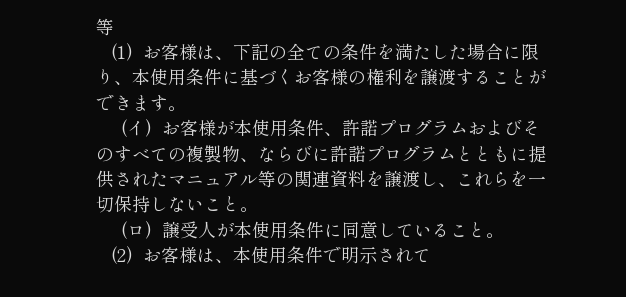等
   (1)  お客様は、下記の全ての条件を満たした場合に限り、本使用条件に基づくお客様の権利を譲渡することができます。
     (イ)  お客様が本使用条件、許諾プログラムおよびそのすべての複製物、ならびに許諾プログラムとともに提供されたマニュアル等の関連資料を譲渡し、これらを一切保持しないこと。
     (ロ)  譲受人が本使用条件に同意していること。
   (2)  お客様は、本使用条件で明示されて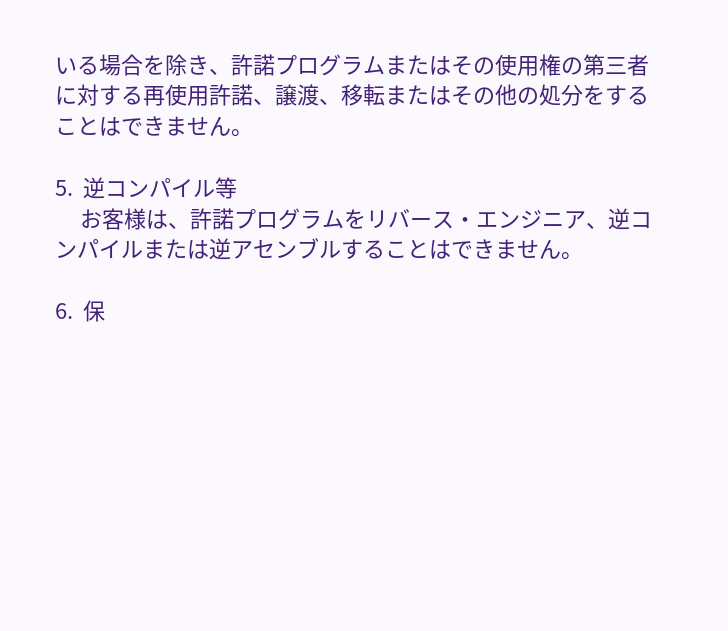いる場合を除き、許諾プログラムまたはその使用権の第三者に対する再使用許諾、譲渡、移転またはその他の処分をすることはできません。

5.  逆コンパイル等
     お客様は、許諾プログラムをリバース・エンジニア、逆コンパイルまたは逆アセンブルすることはできません。

6.  保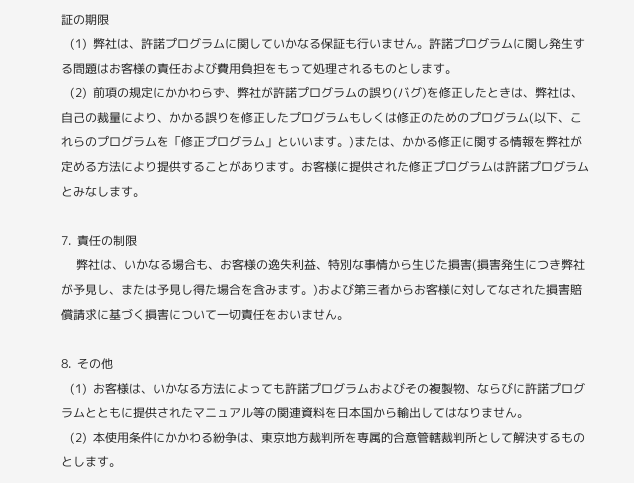証の期限
   (1)  弊社は、許諾プログラムに関していかなる保証も行いません。許諾プログラムに関し発生する問題はお客様の責任および費用負担をもって処理されるものとします。
   (2)  前項の規定にかかわらず、弊社が許諾プログラムの誤り(バグ)を修正したときは、弊社は、自己の裁量により、かかる誤りを修正したプログラムもしくは修正のためのプログラム(以下、これらのプログラムを「修正プログラム」といいます。)または、かかる修正に関する情報を弊社が定める方法により提供することがあります。お客様に提供された修正プログラムは許諾プログラムとみなします。

7.  責任の制限
     弊社は、いかなる場合も、お客様の逸失利益、特別な事情から生じた損害(損害発生につき弊社が予見し、または予見し得た場合を含みます。)および第三者からお客様に対してなされた損害賠償請求に基づく損害について一切責任をおいません。

8.  その他
   (1)  お客様は、いかなる方法によっても許諾プログラムおよびその複製物、ならびに許諾プログラムとともに提供されたマニュアル等の関連資料を日本国から輸出してはなりません。
   (2)  本使用条件にかかわる紛争は、東京地方裁判所を専属的合意管轄裁判所として解決するものとします。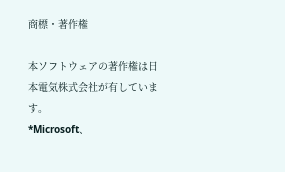商標・著作権

本ソフトウェアの著作権は日本電気株式会社が有しています。
*Microsoft、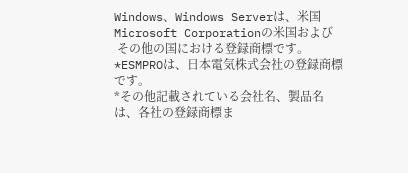Windows、Windows Serverは、米国Microsoft Corporationの米国および
 その他の国における登録商標です。
*ESMPROは、日本電気株式会社の登録商標です。
*その他記載されている会社名、製品名は、各社の登録商標ま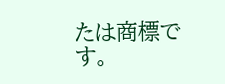たは商標です。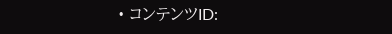• コンテンツID: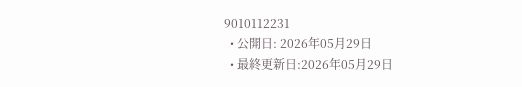9010112231
  • 公開日: 2026年05月29日
  • 最終更新日:2026年05月29日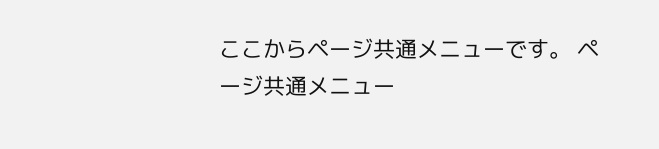ここからページ共通メニューです。 ページ共通メニュー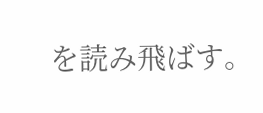を読み飛ばす。